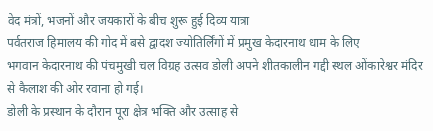वेद मंत्रों, भजनों और जयकारों के बीच शुरू हुई दिव्य यात्रा
पर्वतराज हिमालय की गोद में बसे द्वादश ज्योतिर्लिंगों में प्रमुख केदारनाथ धाम के लिए
भगवान केदारनाथ की पंचमुखी चल विग्रह उत्सव डोली अपने शीतकालीन गद्दी स्थल ओंकारेश्वर मंदिर से कैलाश की ओर रवाना हो गई।
डोली के प्रस्थान के दौरान पूरा क्षेत्र भक्ति और उत्साह से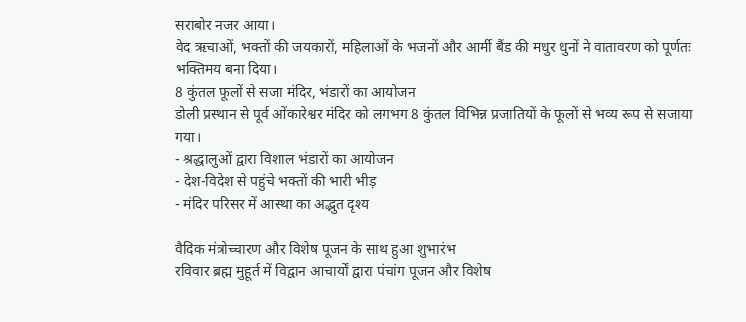सराबोर नजर आया।
वेद ऋचाओं, भक्तों की जयकारों, महिलाओं के भजनों और आर्मी बैंड की मधुर धुनों ने वातावरण को पूर्णतः भक्तिमय बना दिया।
8 कुंतल फूलों से सजा मंदिर, भंडारों का आयोजन
डोली प्रस्थान से पूर्व ओंकारेश्वर मंदिर को लगभग 8 कुंतल विभिन्न प्रजातियों के फूलों से भव्य रूप से सजाया गया।
- श्रद्धालुओं द्वारा विशाल भंडारों का आयोजन
- देश-विदेश से पहुंचे भक्तों की भारी भीड़
- मंदिर परिसर में आस्था का अद्भुत दृश्य

वैदिक मंत्रोच्चारण और विशेष पूजन के साथ हुआ शुभारंभ
रविवार ब्रह्म मुहूर्त में विद्वान आचार्यों द्वारा पंचांग पूजन और विशेष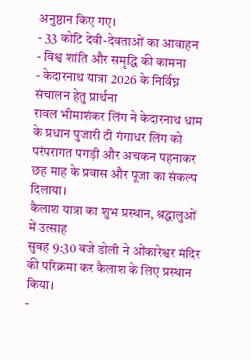अनुष्ठान किए गए।
- 33 कोटि देवी-देवताओं का आवाहन
- विश्व शांति और समृद्धि की कामना
- केदारनाथ यात्रा 2026 के निर्विघ्न संचालन हेतु प्रार्थना
रावल भीमाशंकर लिंग ने केदारनाथ धाम के प्रधान पुजारी टी गंगाधर लिंग को
परंपरागत पगड़ी और अचकन पहनाकर छह माह के प्रवास और पूजा का संकल्प दिलाया।
कैलाश यात्रा का शुभ प्रस्थान, श्रद्धालुओं में उत्साह
सुबह 9:30 बजे डोली ने ओंकारेश्वर मंदिर की परिक्रमा कर कैलाश के लिए प्रस्थान किया।
-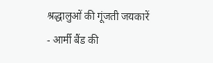श्रद्धालुओं की गूंजती जयकारें
- आर्मी बैंड की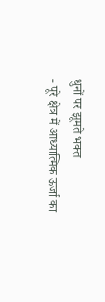धुनों पर झूमते भक्त
- पूरे क्षेत्र में आध्यात्मिक ऊर्जा का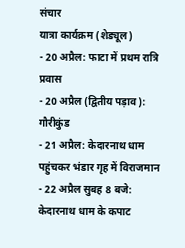संचार
यात्रा कार्यक्रम (शेड्यूल)
- 20 अप्रैल: फाटा में प्रथम रात्रि प्रवास
- 20 अप्रैल (द्वितीय पड़ाव): गौरीकुंड
- 21 अप्रैल: केदारनाथ धाम पहुंचकर भंडार गृह में विराजमान
- 22 अप्रैल सुबह 8 बजे: केदारनाथ धाम के कपाट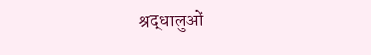श्रद्धालुओं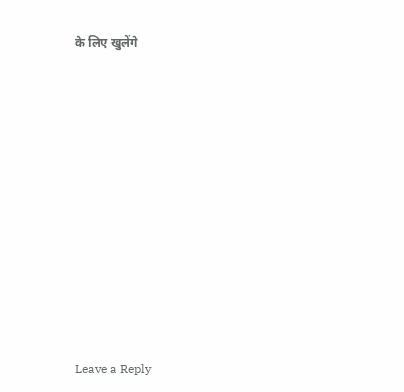के लिए खुलेंगे















Leave a Reply